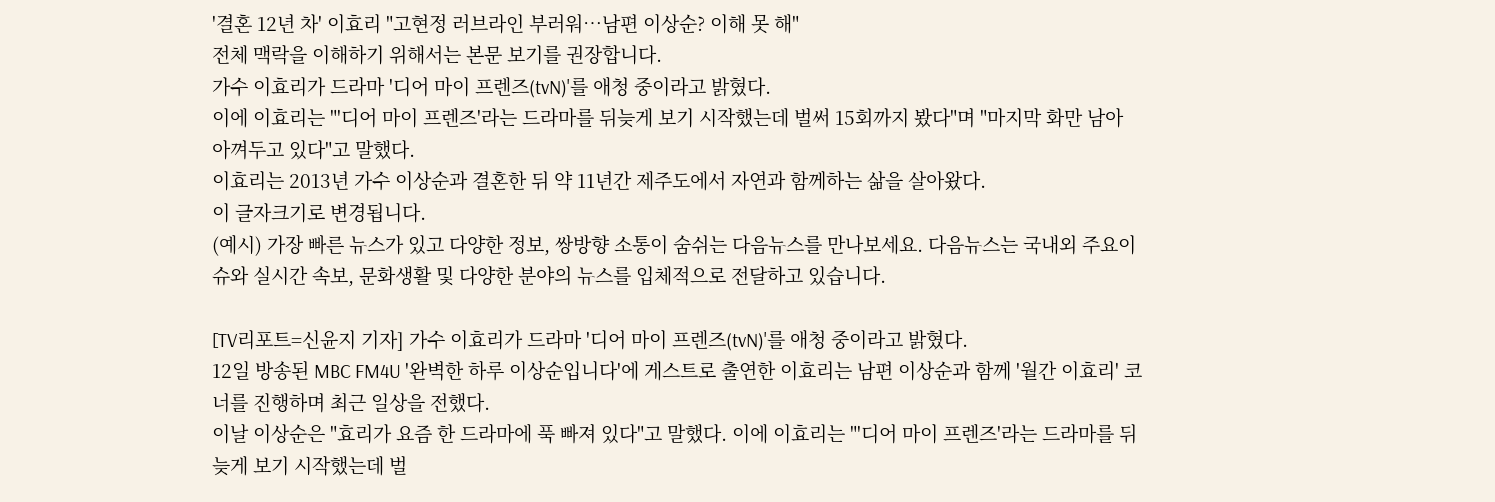'결혼 12년 차' 이효리 "고현정 러브라인 부러워…남편 이상순? 이해 못 해"
전체 맥락을 이해하기 위해서는 본문 보기를 권장합니다.
가수 이효리가 드라마 '디어 마이 프렌즈(tvN)'를 애청 중이라고 밝혔다.
이에 이효리는 "'디어 마이 프렌즈'라는 드라마를 뒤늦게 보기 시작했는데 벌써 15회까지 봤다"며 "마지막 화만 남아 아껴두고 있다"고 말했다.
이효리는 2013년 가수 이상순과 결혼한 뒤 약 11년간 제주도에서 자연과 함께하는 삶을 살아왔다.
이 글자크기로 변경됩니다.
(예시) 가장 빠른 뉴스가 있고 다양한 정보, 쌍방향 소통이 숨쉬는 다음뉴스를 만나보세요. 다음뉴스는 국내외 주요이슈와 실시간 속보, 문화생활 및 다양한 분야의 뉴스를 입체적으로 전달하고 있습니다.

[TV리포트=신윤지 기자] 가수 이효리가 드라마 '디어 마이 프렌즈(tvN)'를 애청 중이라고 밝혔다.
12일 방송된 MBC FM4U '완벽한 하루 이상순입니다'에 게스트로 출연한 이효리는 남편 이상순과 함께 '월간 이효리' 코너를 진행하며 최근 일상을 전했다.
이날 이상순은 "효리가 요즘 한 드라마에 푹 빠져 있다"고 말했다. 이에 이효리는 "'디어 마이 프렌즈'라는 드라마를 뒤늦게 보기 시작했는데 벌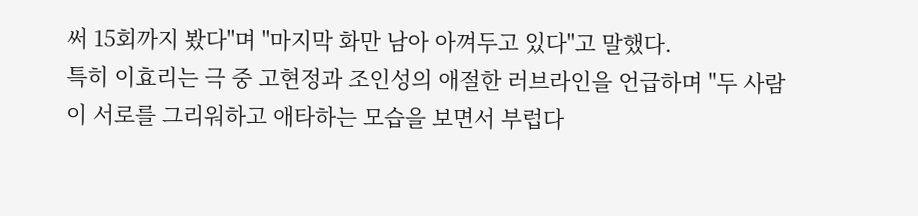써 15회까지 봤다"며 "마지막 화만 남아 아껴두고 있다"고 말했다.
특히 이효리는 극 중 고현정과 조인성의 애절한 러브라인을 언급하며 "두 사람이 서로를 그리워하고 애타하는 모습을 보면서 부럽다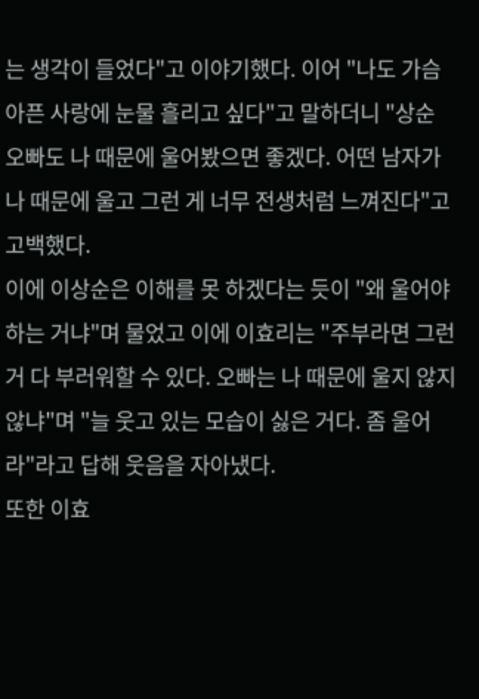는 생각이 들었다"고 이야기했다. 이어 "나도 가슴 아픈 사랑에 눈물 흘리고 싶다"고 말하더니 "상순 오빠도 나 때문에 울어봤으면 좋겠다. 어떤 남자가 나 때문에 울고 그런 게 너무 전생처럼 느껴진다"고 고백했다.
이에 이상순은 이해를 못 하겠다는 듯이 "왜 울어야 하는 거냐"며 물었고 이에 이효리는 "주부라면 그런 거 다 부러워할 수 있다. 오빠는 나 때문에 울지 않지 않냐"며 "늘 웃고 있는 모습이 싫은 거다. 좀 울어라"라고 답해 웃음을 자아냈다.
또한 이효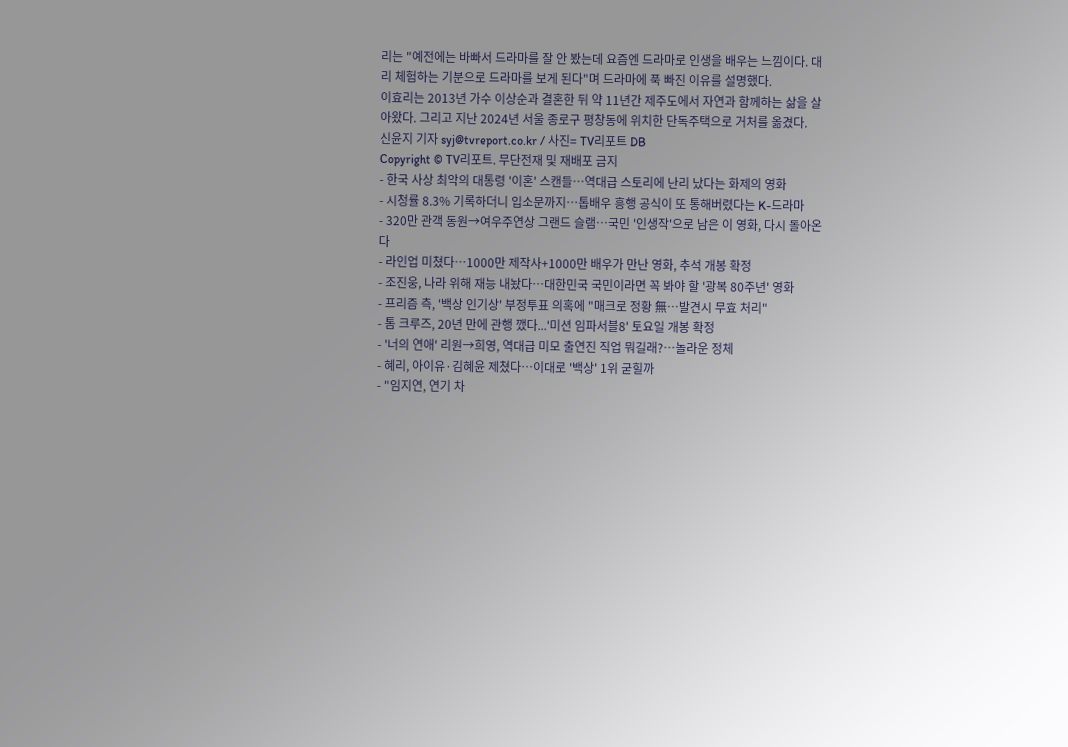리는 "예전에는 바빠서 드라마를 잘 안 봤는데 요즘엔 드라마로 인생을 배우는 느낌이다. 대리 체험하는 기분으로 드라마를 보게 된다"며 드라마에 푹 빠진 이유를 설명했다.
이효리는 2013년 가수 이상순과 결혼한 뒤 약 11년간 제주도에서 자연과 함께하는 삶을 살아왔다. 그리고 지난 2024년 서울 종로구 평창동에 위치한 단독주택으로 거처를 옮겼다.
신윤지 기자 syj@tvreport.co.kr / 사진= TV리포트 DB
Copyright © TV리포트. 무단전재 및 재배포 금지
- 한국 사상 최악의 대통령 '이혼' 스캔들…역대급 스토리에 난리 났다는 화제의 영화
- 시청률 8.3% 기록하더니 입소문까지…톱배우 흥행 공식이 또 통해버렸다는 K-드라마
- 320만 관객 동원→여우주연상 그랜드 슬램…국민 '인생작'으로 남은 이 영화, 다시 돌아온다
- 라인업 미쳤다…1000만 제작사+1000만 배우가 만난 영화, 추석 개봉 확정
- 조진웅, 나라 위해 재능 내놨다…대한민국 국민이라면 꼭 봐야 할 '광복 80주년' 영화
- 프리즘 측, '백상 인기상' 부정투표 의혹에 "매크로 정황 無…발견시 무효 처리"
- 톰 크루즈, 20년 만에 관행 깼다...'미션 임파서블8' 토요일 개봉 확정
- '너의 연애' 리원→희영, 역대급 미모 출연진 직업 뭐길래?…놀라운 정체
- 혜리, 아이유·김혜윤 제쳤다…이대로 '백상' 1위 굳힐까
- "임지연, 연기 차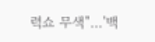력쇼 무색"…'백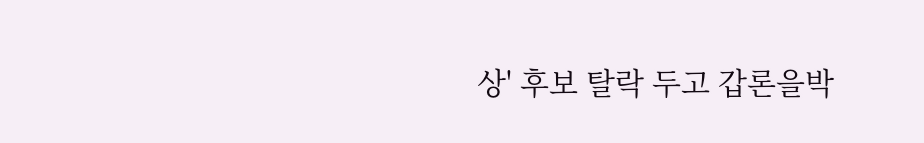상' 후보 탈락 두고 갑론을박